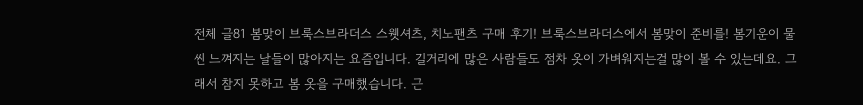전체 글81 봄맞이 브룩스브라더스 스웻셔츠, 치노팬츠 구매 후기! 브룩스브라더스에서 봄맞이 준비를! 봄기운이 물씬 느껴지는 날들이 많아지는 요즘입니다. 길거리에 많은 사람들도 점차 옷이 가벼워지는걸 많이 볼 수 있는데요. 그래서 참지 못하고 봄 옷을 구매했습니다. 근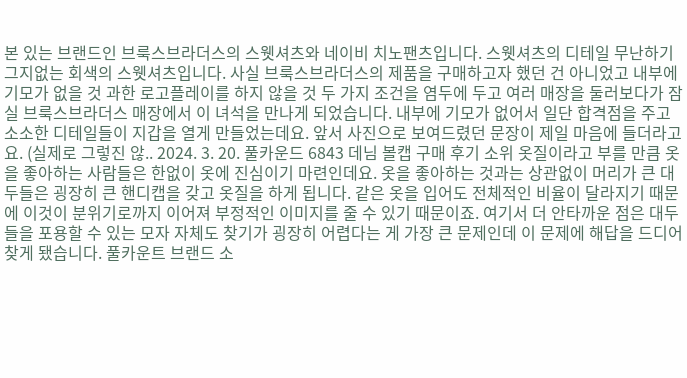본 있는 브랜드인 브룩스브라더스의 스웻셔츠와 네이비 치노팬츠입니다. 스웻셔츠의 디테일 무난하기 그지없는 회색의 스웻셔츠입니다. 사실 브룩스브라더스의 제품을 구매하고자 했던 건 아니었고 내부에 기모가 없을 것 과한 로고플레이를 하지 않을 것 두 가지 조건을 염두에 두고 여러 매장을 둘러보다가 잠실 브룩스브라더스 매장에서 이 녀석을 만나게 되었습니다. 내부에 기모가 없어서 일단 합격점을 주고 소소한 디테일들이 지갑을 열게 만들었는데요. 앞서 사진으로 보여드렸던 문장이 제일 마음에 들더라고요. (실제로 그렇진 않.. 2024. 3. 20. 풀카운드 6843 데님 볼캡 구매 후기 소위 옷질이라고 부를 만큼 옷을 좋아하는 사람들은 한없이 옷에 진심이기 마련인데요. 옷을 좋아하는 것과는 상관없이 머리가 큰 대두들은 굉장히 큰 핸디캡을 갖고 옷질을 하게 됩니다. 같은 옷을 입어도 전체적인 비율이 달라지기 때문에 이것이 분위기로까지 이어져 부정적인 이미지를 줄 수 있기 때문이죠. 여기서 더 안타까운 점은 대두들을 포용할 수 있는 모자 자체도 찾기가 굉장히 어렵다는 게 가장 큰 문제인데 이 문제에 해답을 드디어 찾게 됐습니다. 풀카운트 브랜드 소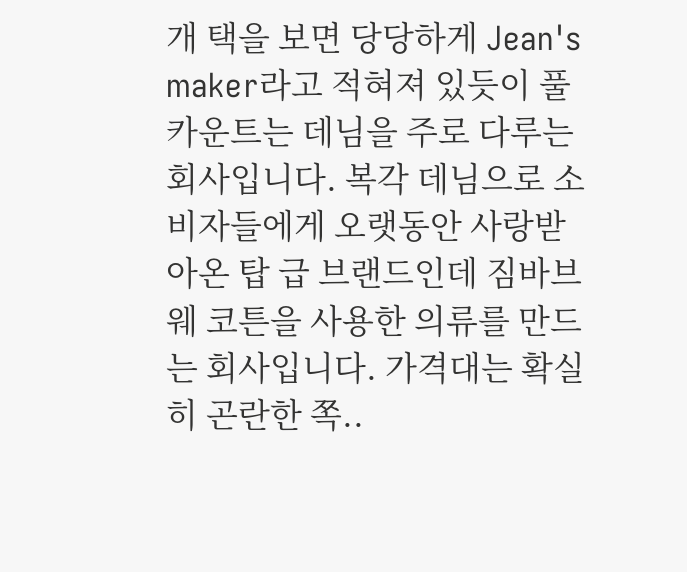개 택을 보면 당당하게 Jean's maker라고 적혀져 있듯이 풀카운트는 데님을 주로 다루는 회사입니다. 복각 데님으로 소비자들에게 오랫동안 사랑받아온 탑 급 브랜드인데 짐바브웨 코튼을 사용한 의류를 만드는 회사입니다. 가격대는 확실히 곤란한 쪽..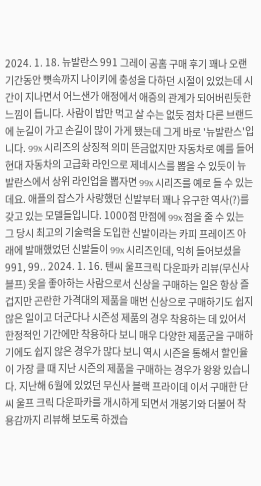2024. 1. 18. 뉴발란스 991 그레이 공홈 구매 후기 꽤나 오랜 기간동안 뼛속까지 나이키에 충성을 다하던 시절이 있었는데 시간이 지나면서 어느샌가 애정에서 애증의 관계가 되어버린듯한 느낌이 듭니다. 사람이 밥만 먹고 살 수는 없듯 점차 다른 브랜드에 눈길이 가고 손길이 많이 가게 됐는데 그게 바로 '뉴발란스'입니다. 99x 시리즈의 상징적 의미 뜬금없지만 자동차로 예를 들어 현대 자동차의 고급화 라인으로 제네시스를 뽑을 수 있듯이 뉴발란스에서 상위 라인업을 뽑자면 99x 시리즈를 예로 들 수 있는데요. 애플의 잡스가 사랑했던 신발부터 꽤나 유구한 역사(?)를 갖고 있는 모델들입니다. 1000점 만점에 99x 점을 줄 수 있는 그 당시 최고의 기술력을 도입한 신발이라는 카피 프레이즈 아래에 발매했었던 신발들이 99x 시리즈인데, 익히 들어보셨을 991, 99.. 2024. 1. 16. 텐씨 울프크릭 다운파카 리뷰(무신사 블프) 옷을 좋아하는 사람으로서 신상을 구매하는 일은 항상 즐겁지만 곤란한 가격대의 제품을 매번 신상으로 구매하기도 쉽지 않은 일이고 더군다나 시즌성 제품의 경우 착용하는 데 있어서 한정적인 기간에만 착용하다 보니 매우 다양한 제품군을 구매하기에도 쉽지 않은 경우가 많다 보니 역시 시즌을 통해서 할인율이 가장 클 때 지난 시즌의 제품을 구매하는 경우가 왕왕 있습니다. 지난해 6월에 있었던 무신사 블랙 프라이데 이서 구매한 단 씨 울프 크릭 다운파카를 개시하게 되면서 개봉기와 더불어 착용감까지 리뷰해 보도록 하겠습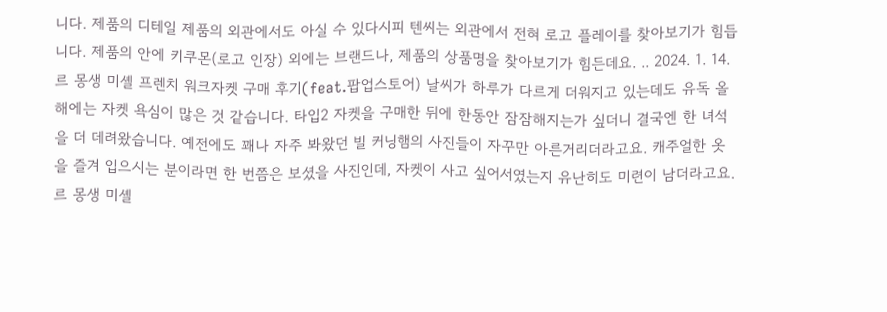니다. 제품의 디테일 제품의 외관에서도 아실 수 있다시피 텐씨는 외관에서 전혀 로고 플레이를 찾아보기가 힘듭니다. 제품의 안에 키쿠몬(로고 인장) 외에는 브랜드나, 제품의 상품명을 찾아보기가 힘든데요. .. 2024. 1. 14. 르 몽생 미셸 프렌치 워크자켓 구매 후기(feat.팝업스토어) 날씨가 하루가 다르게 더워지고 있는데도 유독 올해에는 자켓 욕심이 많은 것 같습니다. 타입2 자켓을 구매한 뒤에 한동안 잠잠해지는가 싶더니 결국엔 한 녀석을 더 데려왔습니다. 예전에도 꽤나 자주 봐왔던 빌 커닝햄의 사진들이 자꾸만 아른거리더라고요. 캐주얼한 옷을 즐겨 입으시는 분이라면 한 번쯤은 보셨을 사진인데, 자켓이 사고 싶어서였는지 유난히도 미련이 남더라고요. 르 몽생 미셸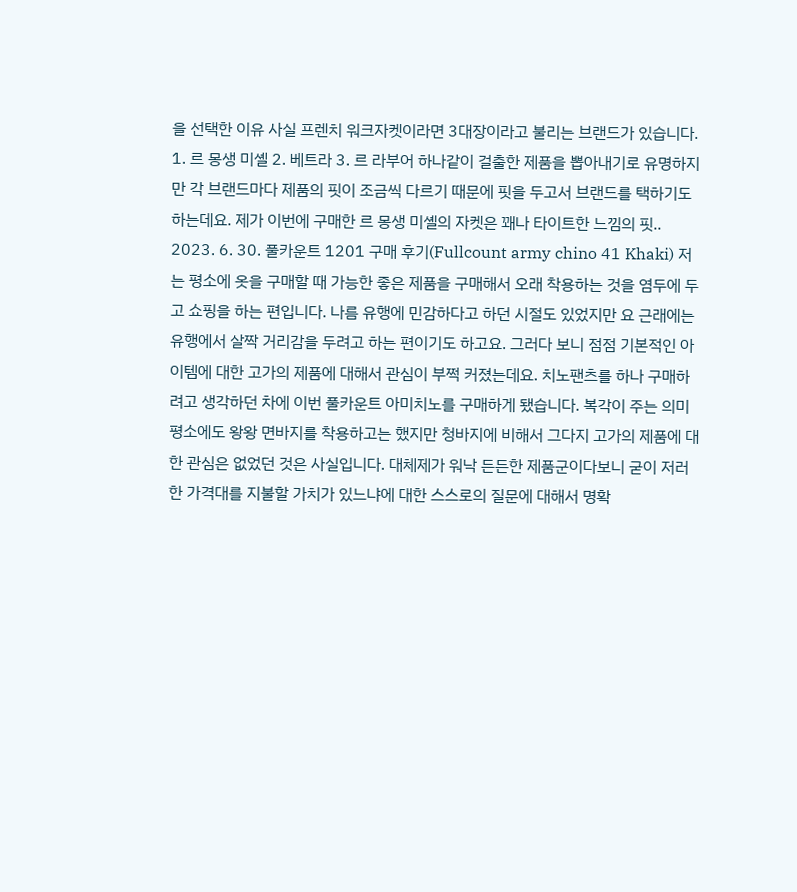을 선택한 이유 사실 프렌치 워크자켓이라면 3대장이라고 불리는 브랜드가 있습니다. 1. 르 몽생 미셸 2. 베트라 3. 르 라부어 하나같이 걸출한 제품을 뽑아내기로 유명하지만 각 브랜드마다 제품의 핏이 조금씩 다르기 때문에 핏을 두고서 브랜드를 택하기도 하는데요. 제가 이번에 구매한 르 몽생 미셸의 자켓은 꽤나 타이트한 느낌의 핏.. 2023. 6. 30. 풀카운트 1201 구매 후기(Fullcount army chino 41 Khaki) 저는 평소에 옷을 구매할 때 가능한 좋은 제품을 구매해서 오래 착용하는 것을 염두에 두고 쇼핑을 하는 편입니다. 나름 유행에 민감하다고 하던 시절도 있었지만 요 근래에는 유행에서 살짝 거리감을 두려고 하는 편이기도 하고요. 그러다 보니 점점 기본적인 아이템에 대한 고가의 제품에 대해서 관심이 부쩍 커졌는데요. 치노팬츠를 하나 구매하려고 생각하던 차에 이번 풀카운트 아미치노를 구매하게 됐습니다. 복각이 주는 의미 평소에도 왕왕 면바지를 착용하고는 했지만 청바지에 비해서 그다지 고가의 제품에 대한 관심은 없었던 것은 사실입니다. 대체제가 워낙 든든한 제품군이다보니 굳이 저러한 가격대를 지불할 가치가 있느냐에 대한 스스로의 질문에 대해서 명확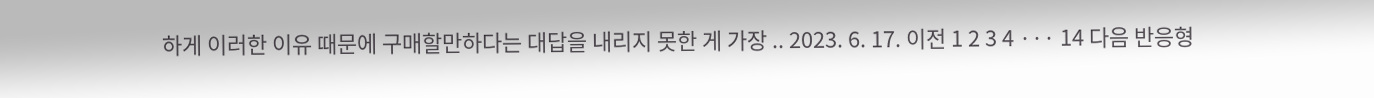하게 이러한 이유 때문에 구매할만하다는 대답을 내리지 못한 게 가장 .. 2023. 6. 17. 이전 1 2 3 4 ··· 14 다음 반응형